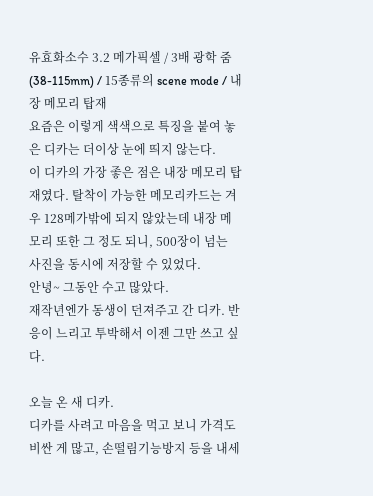유효화소수 3.2 메가픽셀 / 3배 광학 줌(38-115mm) / 15종류의 scene mode / 내장 메모리 탑재
요즘은 이렇게 색색으로 특징을 붙여 놓은 디카는 더이상 눈에 띄지 않는다.
이 디카의 가장 좋은 점은 내장 메모리 탑재였다. 탈착이 가능한 메모리카드는 겨우 128메가밖에 되지 않았는데 내장 메모리 또한 그 정도 되니, 500장이 넘는 사진을 동시에 저장할 수 있었다.
안녕~ 그동안 수고 많았다.
재작년엔가 동생이 던져주고 간 디카. 반응이 느리고 투박해서 이젠 그만 쓰고 싶다.

오늘 온 새 디카.
디카를 사려고 마음을 먹고 보니 가격도 비싼 게 많고, 손떨림기능방지 등을 내세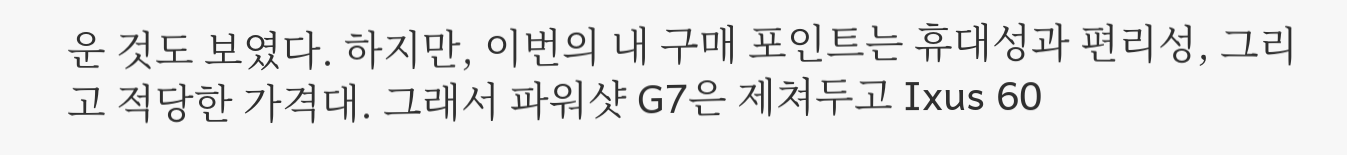운 것도 보였다. 하지만, 이번의 내 구매 포인트는 휴대성과 편리성, 그리고 적당한 가격대. 그래서 파워샷 G7은 제쳐두고 Ixus 60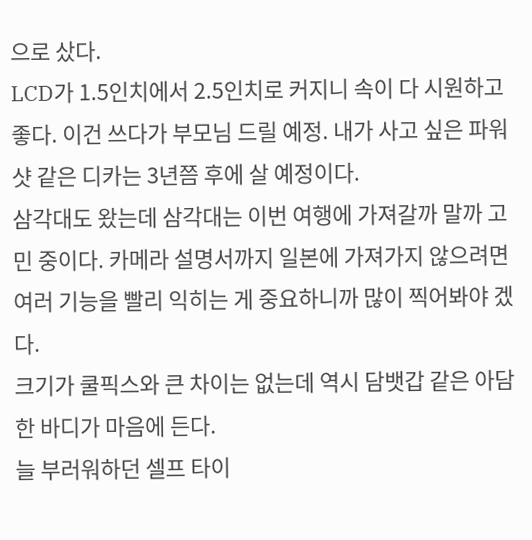으로 샀다.
LCD가 1.5인치에서 2.5인치로 커지니 속이 다 시원하고 좋다. 이건 쓰다가 부모님 드릴 예정. 내가 사고 싶은 파워샷 같은 디카는 3년쯤 후에 살 예정이다.
삼각대도 왔는데 삼각대는 이번 여행에 가져갈까 말까 고민 중이다. 카메라 설명서까지 일본에 가져가지 않으려면 여러 기능을 빨리 익히는 게 중요하니까 많이 찍어봐야 겠다.
크기가 쿨픽스와 큰 차이는 없는데 역시 담뱃갑 같은 아담한 바디가 마음에 든다.
늘 부러워하던 셀프 타이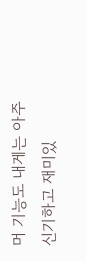머 기능도 내게는 아주 신기하고 재미있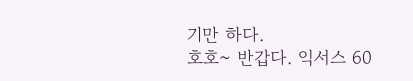기만 하다.
호호~ 반갑다. 익서스 60